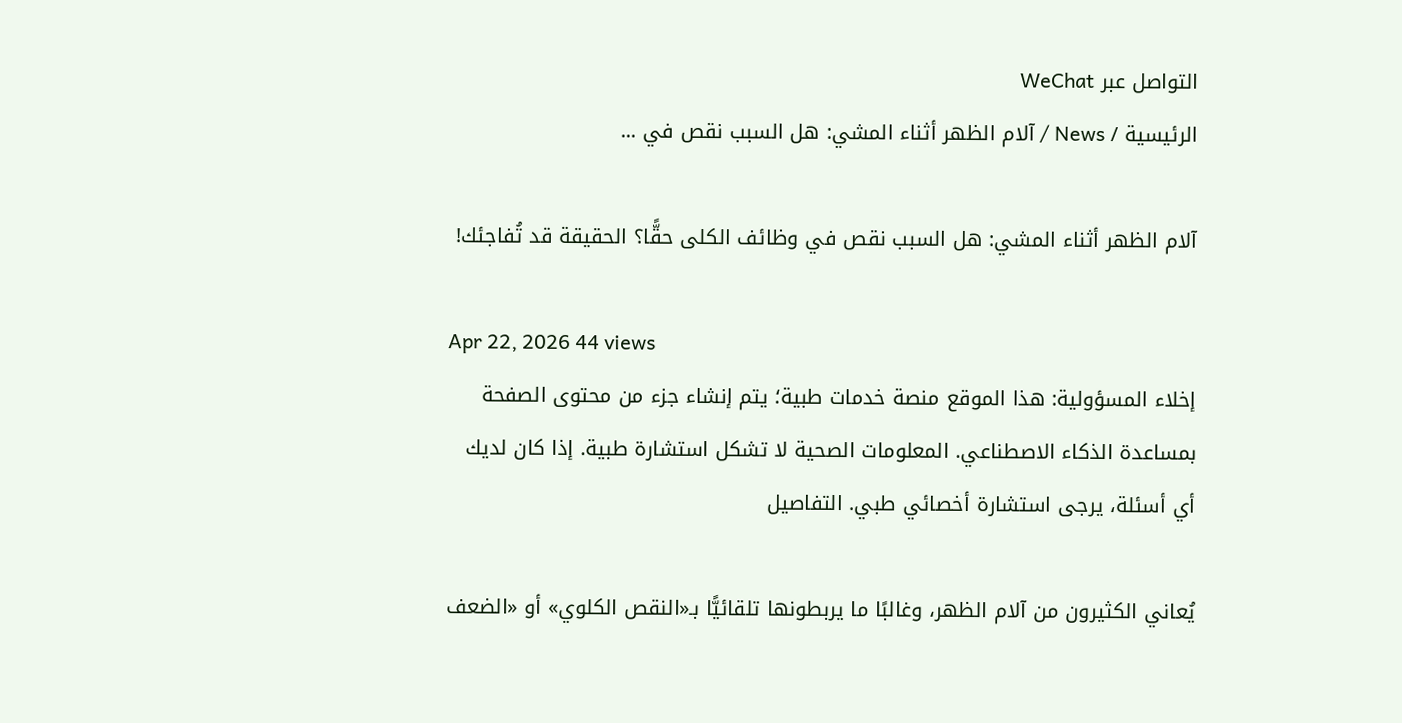التواصل عبر WeChat
الرئيسية / News / آلام الظهر أثناء المشي: هل السبب نقص في ...

آلام الظهر أثناء المشي: هل السبب نقص في وظائف الكلى حقًّا؟ الحقيقة قد تُفاجئك!

Apr 22, 2026 44 views
إخلاء المسؤولية: هذا الموقع منصة خدمات طبية؛ يتم إنشاء جزء من محتوى الصفحة بمساعدة الذكاء الاصطناعي. المعلومات الصحية لا تشكل استشارة طبية. إذا كان لديك أي أسئلة، يرجى استشارة أخصائي طبي. التفاصيل

يُعاني الكثيرون من آلام الظهر، وغالبًا ما يربطونها تلقائيًّا بـ«النقص الكلوي» أو «الضعف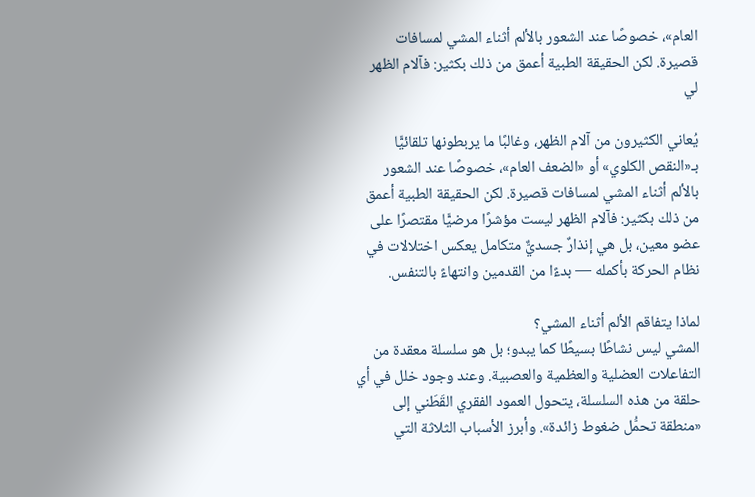العام»، خصوصًا عند الشعور بالألم أثناء المشي لمسافات قصيرة. لكن الحقيقة الطبية أعمق من ذلك بكثير: فآلام الظهر لي

يُعاني الكثيرون من آلام الظهر، وغالبًا ما يربطونها تلقائيًّا بـ«النقص الكلوي» أو «الضعف العام»، خصوصًا عند الشعور بالألم أثناء المشي لمسافات قصيرة. لكن الحقيقة الطبية أعمق من ذلك بكثير: فآلام الظهر ليست مؤشرًا مرضيًّا مقتصرًا على عضو معين، بل هي إنذارٌ جسديٌّ متكامل يعكس اختلالات في نظام الحركة بأكمله — بدءًا من القدمين وانتهاءً بالتنفس.

لماذا يتفاقم الألم أثناء المشي؟
المشي ليس نشاطًا بسيطًا كما يبدو؛ بل هو سلسلة معقدة من التفاعلات العضلية والعظمية والعصبية. وعند وجود خلل في أي حلقة من هذه السلسلة، يتحول العمود الفقري القَطَني إلى «منطقة تحمُّل ضغوط زائدة». وأبرز الأسباب الثلاثة التي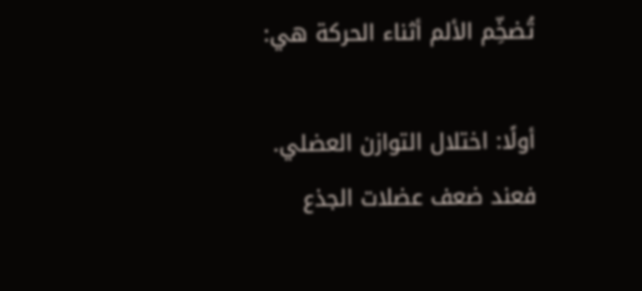تُضخِّم الألم أثناء الحركة هي:

أولًا: اختلال التوازن العضلي. فعند ضعف عضلات الجذع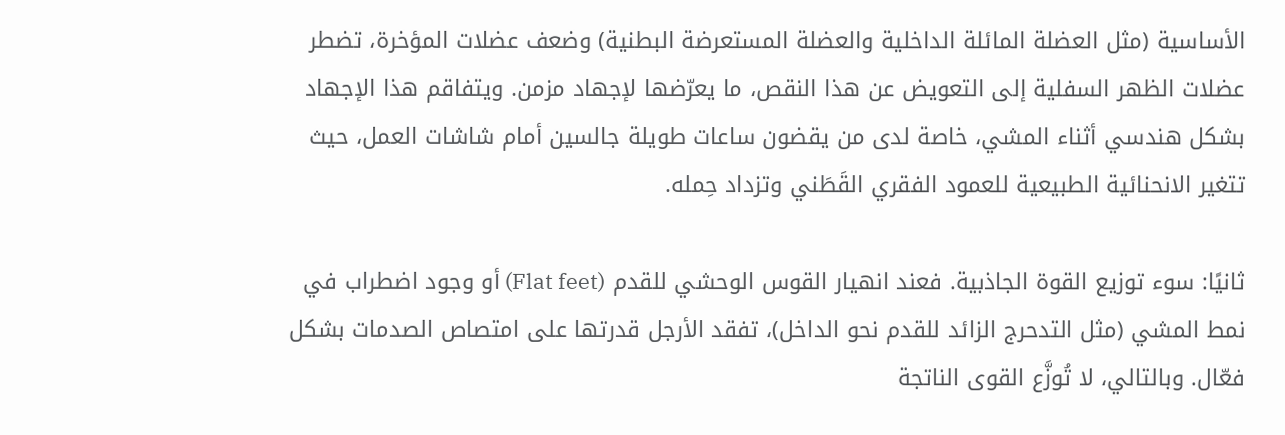الأساسية (مثل العضلة المائلة الداخلية والعضلة المستعرضة البطنية) وضعف عضلات المؤخرة، تضطر عضلات الظهر السفلية إلى التعويض عن هذا النقص، ما يعرّضها لإجهاد مزمن. ويتفاقم هذا الإجهاد بشكل هندسي أثناء المشي، خاصة لدى من يقضون ساعات طويلة جالسين أمام شاشات العمل، حيث تتغير الانحنائية الطبيعية للعمود الفقري القَطَني وتزداد حِمله.

ثانيًا: سوء توزيع القوة الجاذبية. فعند انهيار القوس الوحشي للقدم (Flat feet) أو وجود اضطراب في نمط المشي (مثل التدحرج الزائد للقدم نحو الداخل)، تفقد الأرجل قدرتها على امتصاص الصدمات بشكل فعّال. وبالتالي، لا تُوزَّع القوى الناتجة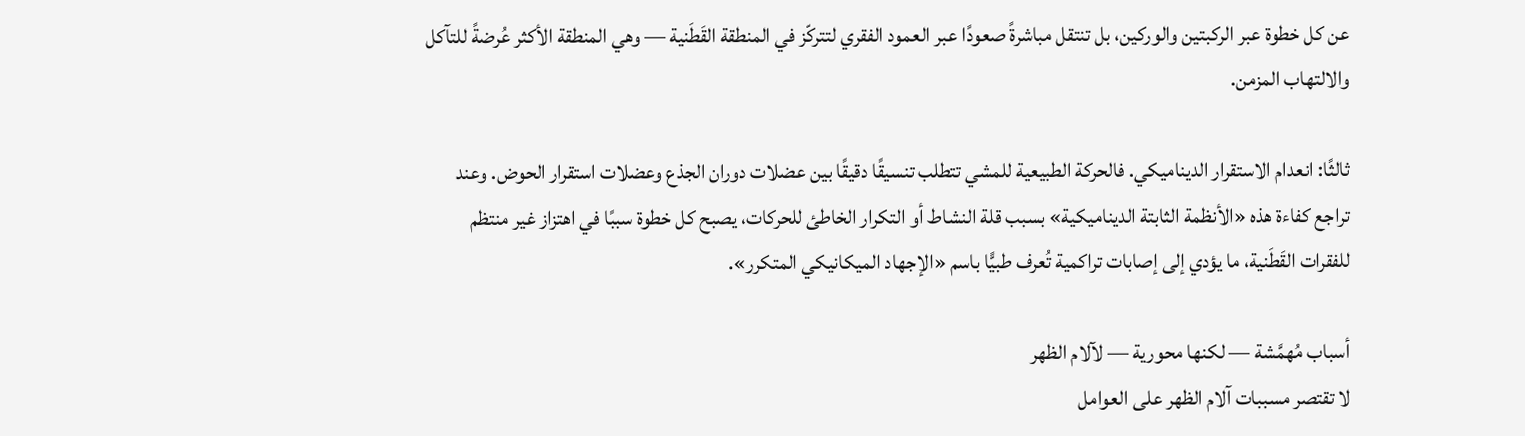عن كل خطوة عبر الركبتين والوركين، بل تنتقل مباشرةً صعودًا عبر العمود الفقري لتتركّز في المنطقة القَطَنية — وهي المنطقة الأكثر عُرضةً للتآكل والالتهاب المزمن.

ثالثًا: انعدام الاستقرار الديناميكي. فالحركة الطبيعية للمشي تتطلب تنسيقًا دقيقًا بين عضلات دوران الجذع وعضلات استقرار الحوض. وعند تراجع كفاءة هذه «الأنظمة الثابتة الديناميكية» بسبب قلة النشاط أو التكرار الخاطئ للحركات، يصبح كل خطوة سببًا في اهتزاز غير منتظم للفقرات القَطَنية، ما يؤدي إلى إصابات تراكمية تُعرف طبيًّا باسم «الإجهاد الميكانيكي المتكرر».

أسباب مُهمَّشة — لكنها محورية — لآلام الظهر
لا تقتصر مسببات آلام الظهر على العوامل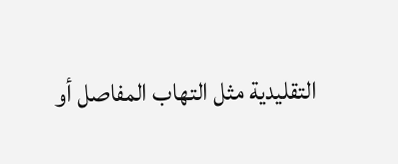التقليدية مثل التهاب المفاصل أو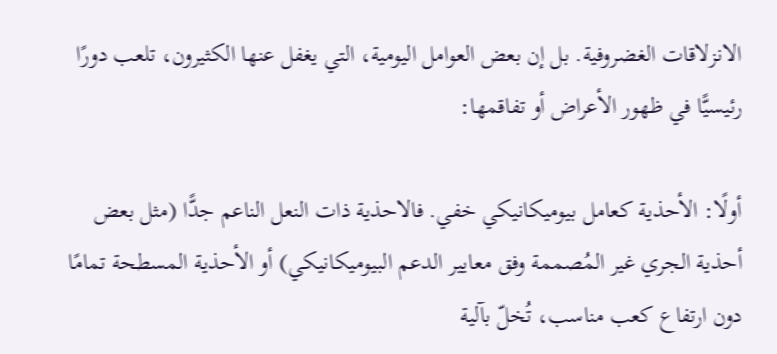الانزلاقات الغضروفية. بل إن بعض العوامل اليومية، التي يغفل عنها الكثيرون، تلعب دورًا رئيسيًّا في ظهور الأعراض أو تفاقمها:

أولًا: الأحذية كعامل بيوميكانيكي خفي. فالاحذية ذات النعل الناعم جدًّا (مثل بعض أحذية الجري غير المُصممة وفق معايير الدعم البيوميكانيكي) أو الأحذية المسطحة تمامًا دون ارتفاع كعب مناسب، تُخلّ بآلية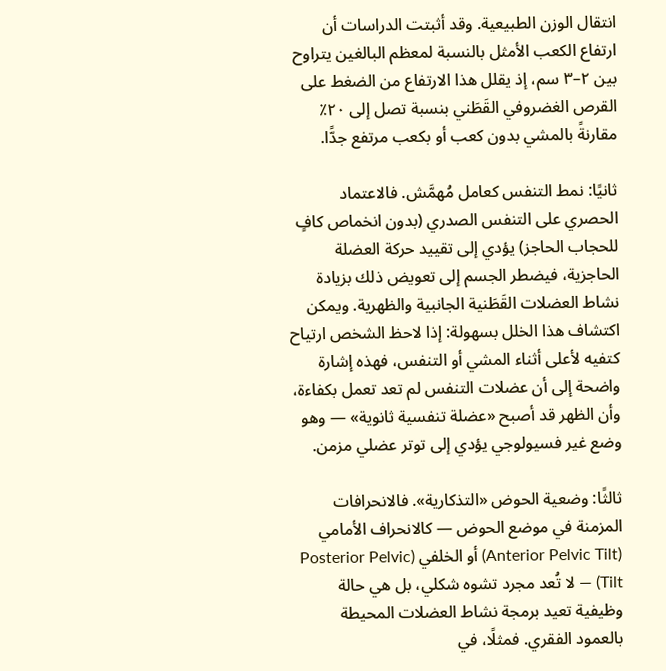انتقال الوزن الطبيعية. وقد أثبتت الدراسات أن ارتفاع الكعب الأمثل بالنسبة لمعظم البالغين يتراوح بين ٢–٣ سم، إذ يقلل هذا الارتفاع من الضغط على القرص الغضروفي القَطَني بنسبة تصل إلى ٢٠٪ مقارنةً بالمشي بدون كعب أو بكعب مرتفع جدًّا.

ثانيًا: نمط التنفس كعامل مُهمَّش. فالاعتماد الحصري على التنفس الصدري (بدون انخماص كافٍ للحجاب الحاجز) يؤدي إلى تقييد حركة العضلة الحاجزية، فيضطر الجسم إلى تعويض ذلك بزيادة نشاط العضلات القَطَنية الجانبية والظهرية. ويمكن اكتشاف هذا الخلل بسهولة: إذا لاحظ الشخص ارتياح كتفيه لأعلى أثناء المشي أو التنفس، فهذه إشارة واضحة إلى أن عضلات التنفس لم تعد تعمل بكفاءة، وأن الظهر قد أصبح «عضلة تنفسية ثانوية» — وهو وضع غير فسيولوجي يؤدي إلى توتر عضلي مزمن.

ثالثًا: وضعية الحوض «التذكارية». فالانحرافات المزمنة في موضع الحوض — كالانحراف الأمامي (Anterior Pelvic Tilt) أو الخلفي (Posterior Pelvic Tilt) — لا تُعد مجرد تشوه شكلي، بل هي حالة وظيفية تعيد برمجة نشاط العضلات المحيطة بالعمود الفقري. فمثلًا، في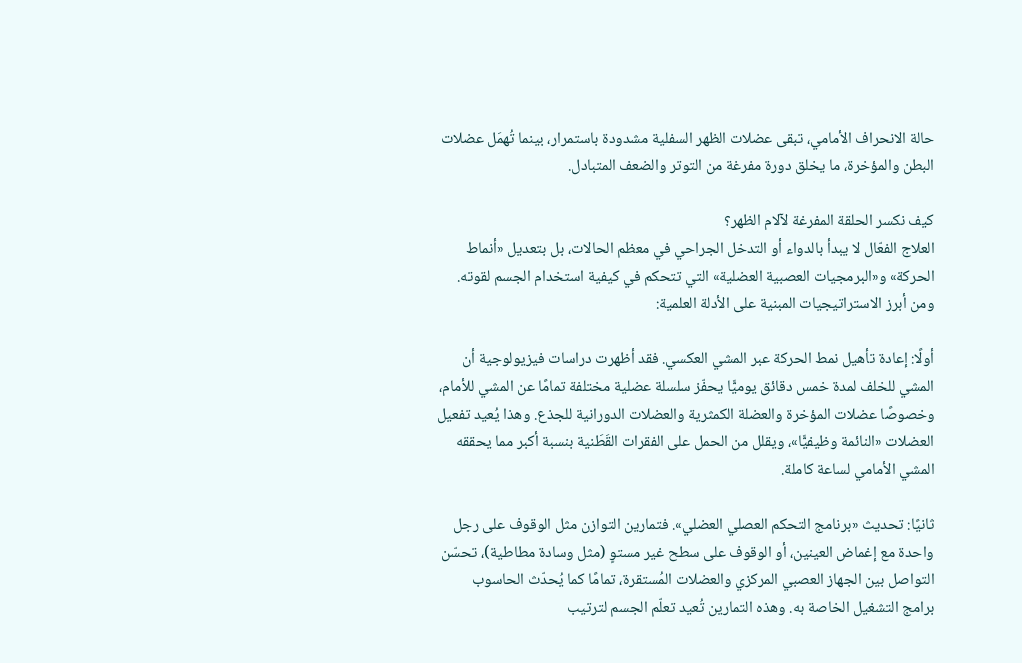حالة الانحراف الأمامي، تبقى عضلات الظهر السفلية مشدودة باستمرار، بينما تُهمَل عضلات البطن والمؤخرة، ما يخلق دورة مفرغة من التوتر والضعف المتبادل.

كيف نكسر الحلقة المفرغة لآلام الظهر؟
العلاج الفعّال لا يبدأ بالدواء أو التدخل الجراحي في معظم الحالات، بل بتعديل «أنماط الحركة» و«البرمجيات العصبية العضلية» التي تتحكم في كيفية استخدام الجسم لقوته. ومن أبرز الاستراتيجيات المبنية على الأدلة العلمية:

أولًا: إعادة تأهيل نمط الحركة عبر المشي العكسي. فقد أظهرت دراسات فيزيولوجية أن المشي للخلف لمدة خمس دقائق يوميًّا يحفّز سلسلة عضلية مختلفة تمامًا عن المشي للأمام، وخصوصًا عضلات المؤخرة والعضلة الكمثرية والعضلات الدورانية للجذع. وهذا يُعيد تفعيل العضلات «النائمة وظيفيًّا»، ويقلل من الحمل على الفقرات القَطَنية بنسبة أكبر مما يحققه المشي الأمامي لساعة كاملة.

ثانيًا: تحديث «برنامج التحكم العصلي العضلي». فتمارين التوازن مثل الوقوف على رجل واحدة مع إغماض العينين، أو الوقوف على سطح غير مستوٍ (مثل وسادة مطاطية)، تحسّن التواصل بين الجهاز العصبي المركزي والعضلات المُستقرة، تمامًا كما يُحدّث الحاسوب برامج التشغيل الخاصة به. وهذه التمارين تُعيد تعلّم الجسم لترتيب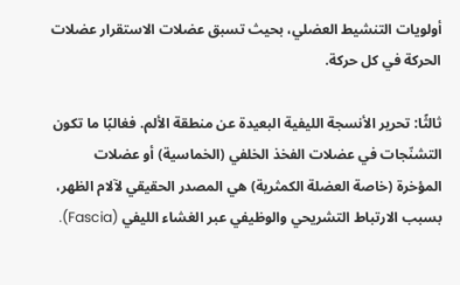أولويات التنشيط العضلي، بحيث تسبق عضلات الاستقرار عضلات الحركة في كل حركة.

ثالثًا: تحرير الأنسجة الليفية البعيدة عن منطقة الألم. فغالبًا ما تكون التشنّجات في عضلات الفخذ الخلفي (الخماسية) أو عضلات المؤخرة (خاصة العضلة الكمثرية) هي المصدر الحقيقي لآلام الظهر، بسبب الارتباط التشريحي والوظيفي عبر الغشاء الليفي (Fascia).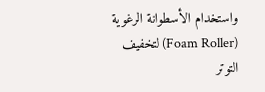واستخدام الأسطوانة الرغوية (Foam Roller) لتخفيف التوتر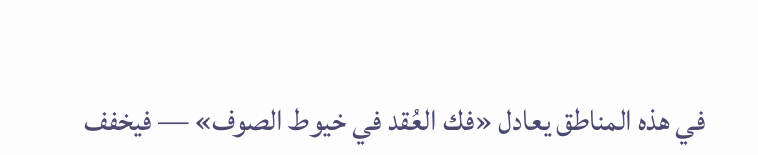في هذه المناطق يعادل «فك العُقد في خيوط الصوف» — فيخفف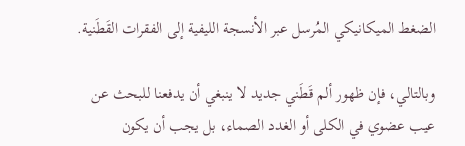الضغط الميكانيكي المُرسل عبر الأنسجة الليفية إلى الفقرات القَطَنية.

وبالتالي، فإن ظهور ألم قَطَني جديد لا ينبغي أن يدفعنا للبحث عن عيب عضوي في الكلى أو الغدد الصماء، بل يجب أن يكون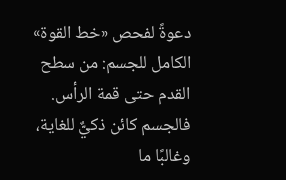دعوةً لفحص «خط القوة» الكامل للجسم: من سطح القدم حتى قمة الرأس. فالجسم كائن ذكيٌّ للغاية، وغالبًا ما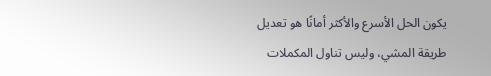يكون الحل الأسرع والأكثر أمانًا هو تعديل طريقة المشي، وليس تناول المكملات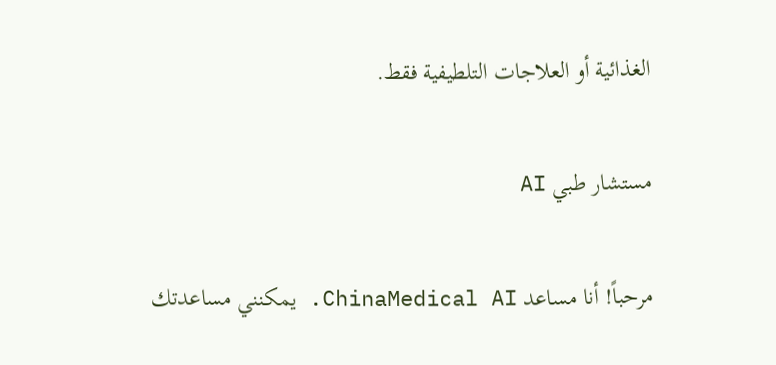الغذائية أو العلاجات التلطيفية فقط.

مستشار طبي AI

مرحباً! أنا مساعد ChinaMedical AI. يمكنني مساعدتك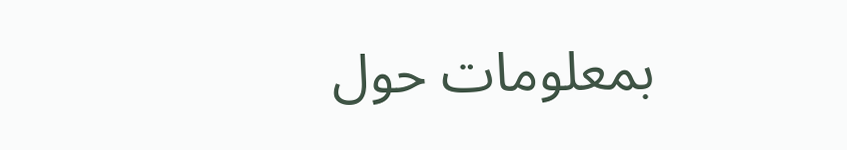بمعلومات حول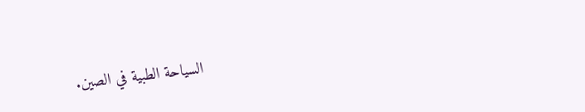السياحة الطبية في الصين.